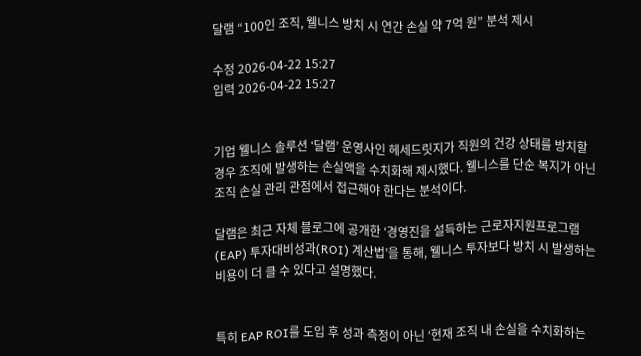달램 “100인 조직, 웰니스 방치 시 연간 손실 약 7억 원” 분석 제시

수정 2026-04-22 15:27
입력 2026-04-22 15:27


기업 웰니스 솔루션 ‘달램’ 운영사인 헤세드릿지가 직원의 건강 상태를 방치할 경우 조직에 발생하는 손실액을 수치화해 제시했다. 웰니스를 단순 복지가 아닌 조직 손실 관리 관점에서 접근해야 한다는 분석이다.

달램은 최근 자체 블로그에 공개한 ‘경영진을 설득하는 근로자지원프로그램(EAP) 투자대비성과(ROI) 계산법’을 통해, 웰니스 투자보다 방치 시 발생하는 비용이 더 클 수 있다고 설명했다.


특히 EAP ROI를 도입 후 성과 측정이 아닌 ‘현재 조직 내 손실을 수치화하는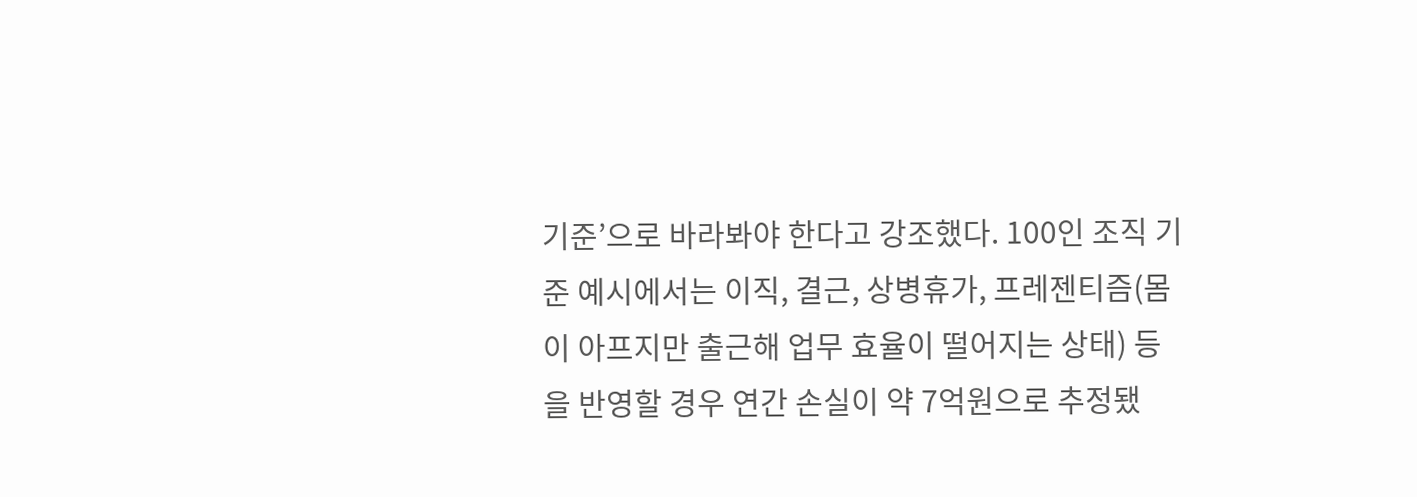기준’으로 바라봐야 한다고 강조했다. 100인 조직 기준 예시에서는 이직, 결근, 상병휴가, 프레젠티즘(몸이 아프지만 출근해 업무 효율이 떨어지는 상태) 등을 반영할 경우 연간 손실이 약 7억원으로 추정됐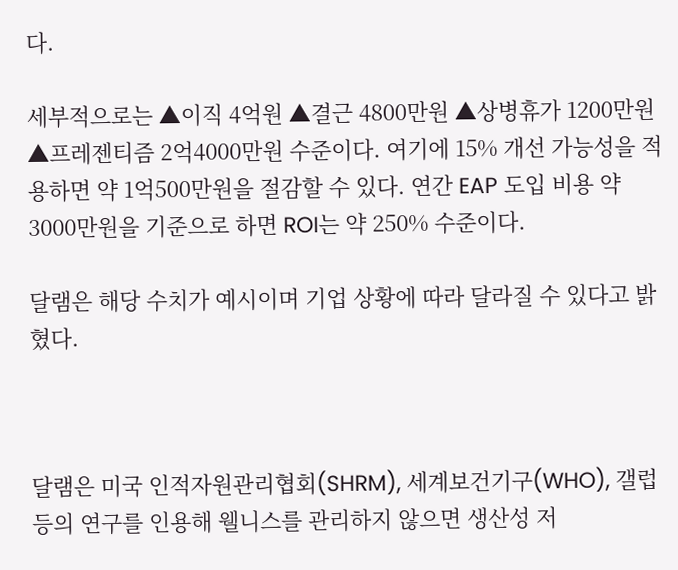다.

세부적으로는 ▲이직 4억원 ▲결근 4800만원 ▲상병휴가 1200만원 ▲프레젠티즘 2억4000만원 수준이다. 여기에 15% 개선 가능성을 적용하면 약 1억500만원을 절감할 수 있다. 연간 EAP 도입 비용 약 3000만원을 기준으로 하면 ROI는 약 250% 수준이다.

달램은 해당 수치가 예시이며 기업 상황에 따라 달라질 수 있다고 밝혔다.



달램은 미국 인적자원관리협회(SHRM), 세계보건기구(WHO), 갤럽 등의 연구를 인용해 웰니스를 관리하지 않으면 생산성 저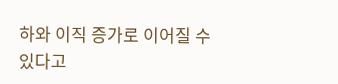하와 이직 증가로 이어질 수 있다고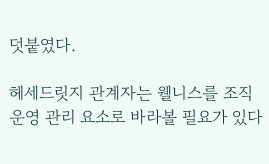덧붙였다.

헤세드릿지 관계자는 웰니스를 조직 운영 관리 요소로 바라볼 필요가 있다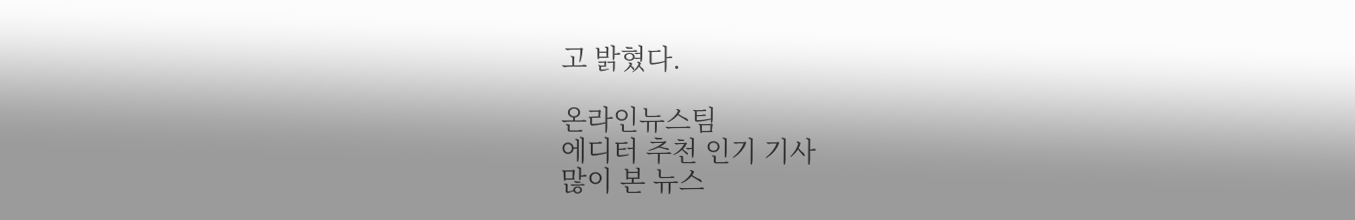고 밝혔다.

온라인뉴스팀
에디터 추천 인기 기사
많이 본 뉴스